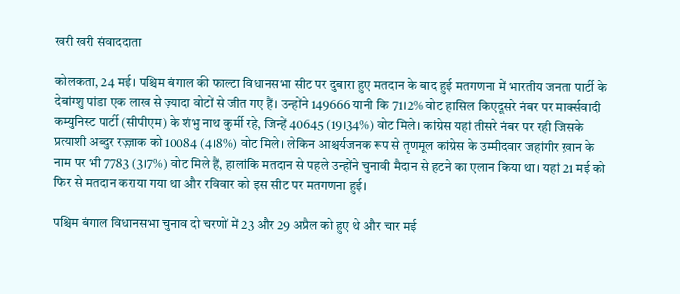खरी खरी संवाददाता

कोलकता, 24 मई। पश्चिम बंगाल की फाल्टा विधानसभा सीट पर दुबारा हुए मतदान के बाद हुई मतगणना में भारतीय जनता पार्टी के देबांग्शु पांडा एक लाख से ज़्यादा वोटों से जीत गए हैं। उन्होंने 149666 यानी कि 71।2% वोट हासिल किएदूसरे नंबर पर मार्क्सवादी कम्युनिस्ट पार्टी (सीपीएम) के शंभु नाथ कुर्मी रहे, जिन्हें 40645 (19।34%) वोट मिले। कांग्रेस यहां तीसरे नंबर पर रही जिसके प्रत्याशी अब्दुर रज़्ज़ाक को 10084 (4।8%) वोट मिले। लेकिन आश्चर्यजनक रूप से तृणमूल कांग्रेस के उम्मीदवार जहांगीर ख़ान के नाम पर भी 7783 (3।7%) वोट मिले हैं, हालांकि मतदान से पहले उन्होंने चुनावी मैदान से हटने का एलान किया था। यहां 21 मई को फिर से मतदान कराया गया था और रविवार को इस सीट पर मतगणना हुई।

पश्चिम बंगाल विधानसभा चुनाव दो चरणों में 23 और 29 अप्रैल को हुए थे और चार मई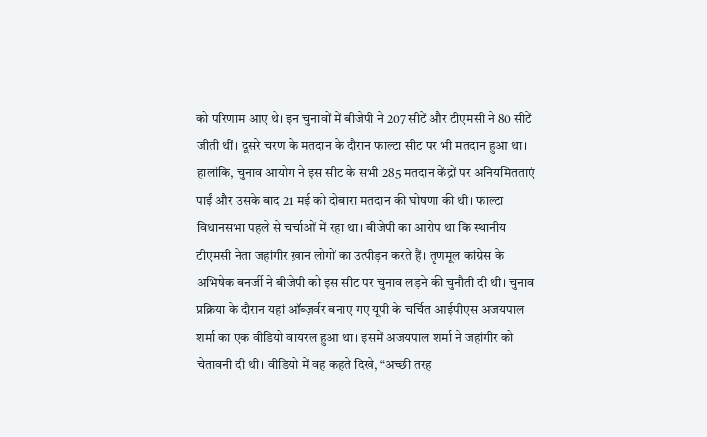को परिणाम आए थे। इन चुनावों में बीजेपी ने 207 सीटें और टीएमसी ने 80 सीटें जीती थीं। दूसरे चरण के मतदान के दौरान फाल्टा सीट पर भी मतदान हुआ था। हालांकि, चुनाव आयोग ने इस सीट के सभी 285 मतदान केंद्रों पर अनियमितताएं पाईं और उसके बाद 21 मई को दोबारा मतदान की घोषणा की थी। फाल्टा विधानसभा पहले से चर्चाओं में रहा था। बीजेपी का आरोप था कि स्थानीय टीएमसी नेता जहांगीर ख़ान लोगों का उत्पीड़न करते हैं। तृणमूल कांग्रेस के अभिषेक बनर्जी ने बीजेपी को इस सीट पर चुनाव लड़ने की चुनौती दी थी। चुनाव प्रक्रिया के दौरान यहां ऑब्ज़र्वर बनाए गए यूपी के चर्चित आईपीएस अजयपाल शर्मा का एक वीडियो वायरल हुआ था। इसमें अजयपाल शर्मा ने जहांगीर को चेतावनी दी थी। वीडियो में वह कहते दिखे, “अच्छी तरह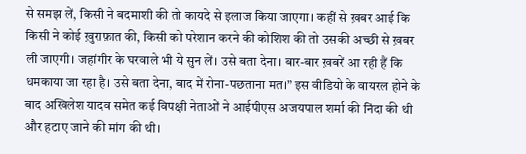से समझ लें, किसी ने बदमाशी की तो कायदे से इलाज किया जाएगा। कहीं से ख़बर आई कि किसी ने कोई ख़ुराफ़ात की, किसी को परेशान करने की कोशिश की तो उसकी अच्छी से ख़बर ली जाएगी। जहांगीर के घरवाले भी ये सुन लें। उसे बता देना। बार-बार ख़बरें आ रही हैं कि धमकाया जा रहा है। उसे बता देना, बाद में रोना-पछताना मत।” इस वीडियो के वायरल होने के बाद अखिलेश यादव समेत कई विपक्षी नेताओं ने आईपीएस अजयपाल शर्मा की निंदा की थी और हटाए जाने की मांग की थी।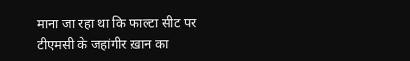माना जा रहा था कि फाल्टा सीट पर टीएमसी के जहांगीर ख़ान का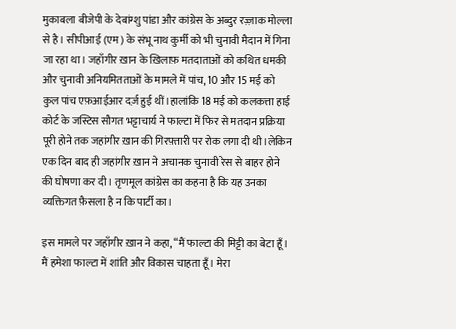मुकाबला बीजेपी के देबांग्शु पांडा और कांग्रेस के अब्दुर रज़्ज़ाक मोल्ला से है। सीपीआई (एम) के संभू नाथ कुर्मी को भी चुनावी मैदान में गिना जा रहा था। जहाँगीर ख़ान के ख़िलाफ़ मतदाताओं को कथित धमकी और चुनावी अनियमितताओं के मामले में पांच, 10 और 15 मई को कुल पांच एफ़आईआर दर्ज़ हुई थीं।हालांकि 18 मई को कलकत्ता हाई कोर्ट के जस्टिस सौगत भट्टाचार्य ने फाल्टा में फिर से मतदान प्रक्रिया पूरी होने तक जहांगीर ख़ान की गिरफ़्तारी पर रोक लगा दी थी।लेकिन एक दिन बाद ही जहांगीर ख़ान ने अचानक चुनावी रेस से बाहर होने की घोषणा कर दी। तृणमूल कांग्रेस का कहना है कि यह उनका व्यक्तिगत फ़ैसला है न कि पार्टी का।

इस मामले पर जहाँगीर ख़ान ने कहा, “मैं फाल्टा की मिट्टी का बेटा हूँ। मैं हमेशा फाल्टा में शांति और विकास चाहता हूँ। मेरा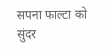सपना फाल्टा को सुंदर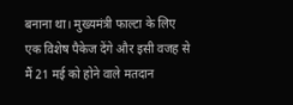बनाना था। मुख्यमंत्री फाल्टा के लिए एक विशेष पैकेज देंगे और इसी वजह से मैं 21 मई को होने वाले मतदान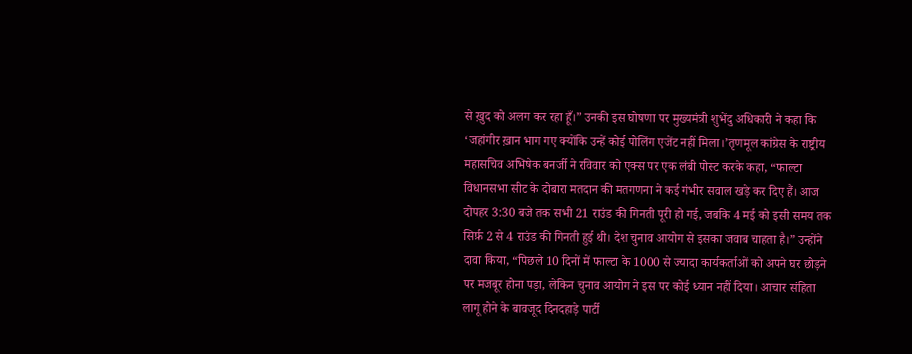से ख़ुद को अलग कर रहा हूँ।” उनकी इस घोषणा पर मुख्यमंत्री शुभेंदु अधिकारी ने कहा कि ‘जहांगीर ख़ान भाग गए क्योंकि उन्हें कोई पोलिंग एजेंट नहीं मिला।’तृणमूल कांग्रेस के राष्ट्रीय महासचिव अभिषेक बनर्जी ने रविवार को एक्स पर एक लंबी पोस्ट करके कहा, “फाल्टा विधानसभा सीट के दोबारा मतदान की मतगणना ने कई गंभीर सवाल खड़े कर दिए हैं। आज दोपहर 3:30 बजे तक सभी 21 राउंड की गिनती पूरी हो गई, जबकि 4 मई को इसी समय तक सिर्फ़ 2 से 4 राउंड की गिनती हुई थी। देश चुनाव आयोग से इसका जवाब चाहता है।” उन्होंने दावा किया, “पिछले 10 दिनों में फाल्टा के 1000 से ज्यादा कार्यकर्ताओं को अपने घर छोड़ने पर मजबूर होना पड़ा, लेकिन चुनाव आयोग ने इस पर कोई ध्यान नहीं दिया। आचार संहिता लागू होने के बावजूद दिनदहाड़े पार्टी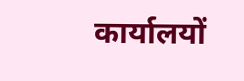कार्यालयों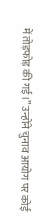में तोड़फोड़ की गई।” उन्होंने चुनाव आयोग पर कोई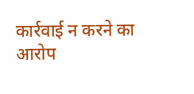कार्रवाई न करने का आरोप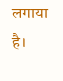लगाया है।